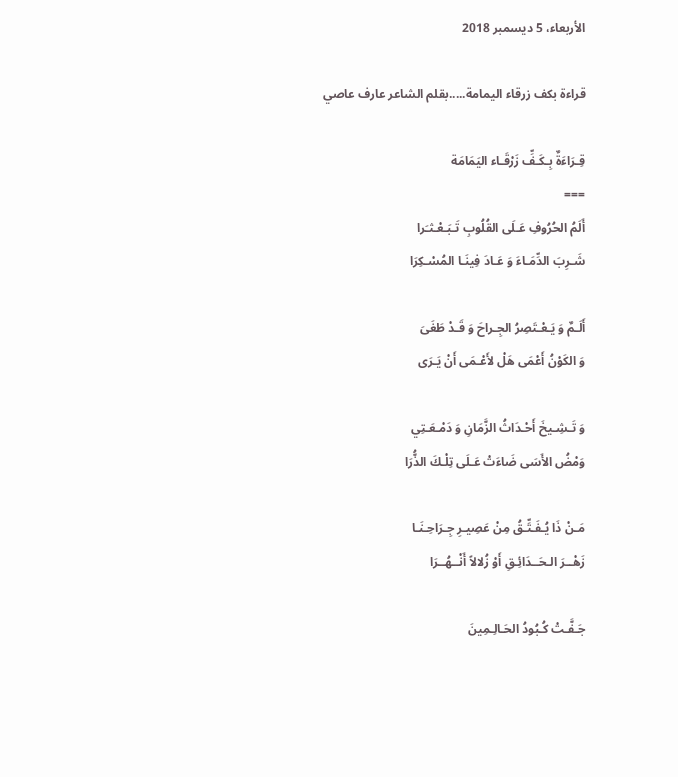الأربعاء، 5 ديسمبر 2018

قراءة بكف زرقاء اليمامة.....بقلم الشاعر عارف عاصي

قِـرَاءَةٌ بِـكَـفِّ زَرْقَـاء اليَمَامَة
===
أَلَمُ الحُرُوفِ عَـلَى القُلُوبِ تَـبَـعْـثـَرا
شَـرِبَ الدِّمَـاءَ وَ عَـادَ فِينَـا المُسْـكِرَا

أَلَـمٌ وَ يَـعْـتَصِرُ الجِـراحَ وَ قَـدْ طَغَىَ
وَ الكَوْنُ أَعْمَى هَلْ لأَعْـمَى أَنْ يَـرَى

وَ تَـشِـيخَ أَحْـدَاثُ الزَّمَانِ وَ دَمْـعَـتِي
وَمْضُ الأَسَى ضَاءَتْ عَـلَى تِلْـكَ الذُّرَا

مَـنْ ذَا يُـفَـتِّـقُ مِنْ عَصِيـرِ جِـرَاحِـنَـا
زَهْــرَ الـحَــدَائِـقِ أَوْ زُلالاً أَنْــهُــرَا

جَـفَّـتْ كُـبُودُ الحَـالِـمِينَ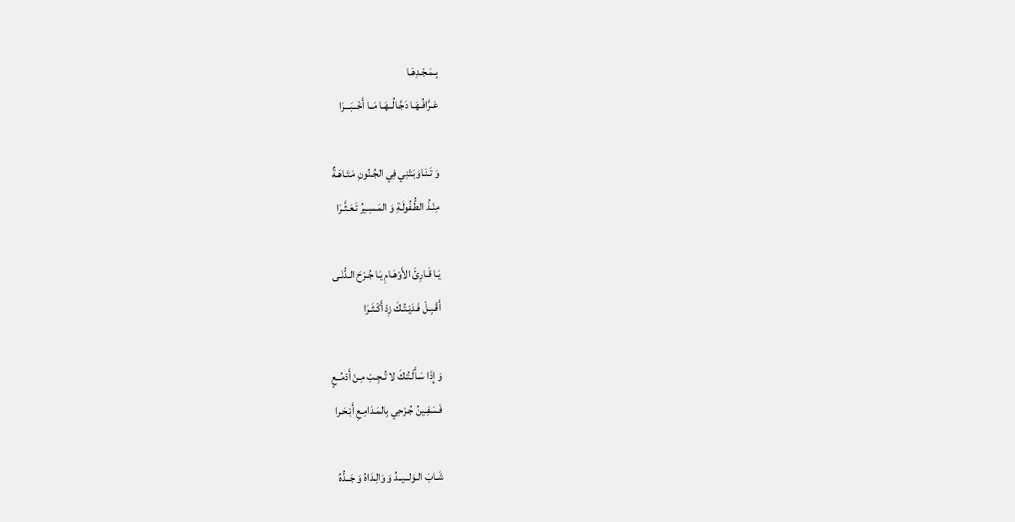بِـمَـجْـدِهَـا
عَـرَّافُـهَـا دَجَّـالُــهَـا مَــا أَخْــبَـــرَا

وَ تَـنَـاوَبَـتْنِي فِي الجُـنُونِ مَـتَـاهَـةٌ
مِنْـذُ الطُّـفُولَـةِ وَ المَـسِـيرُ تَـعَـثَّـرَا

يَـا قَـارِئَ الأَوْهَـامِ يَـا جُـرْحَ الـدُّنَـى
أَقْـبِـلْ فَـدَيْـتُـكَ زِدْ أَكْـثَـرَا

وَ إِذَا سَـأَلْـتُـكَ لا تُـجِـبْ مِـنْ أَدْمُــعٍ
فَـسَفِـينُ جُـرْحِي بِالمَـدَامِـعِ أَبْـحَـرا

شَـابَ الـوَلــيــدُ وَ وَالِـدَاهُ وَ جَــدُّهُ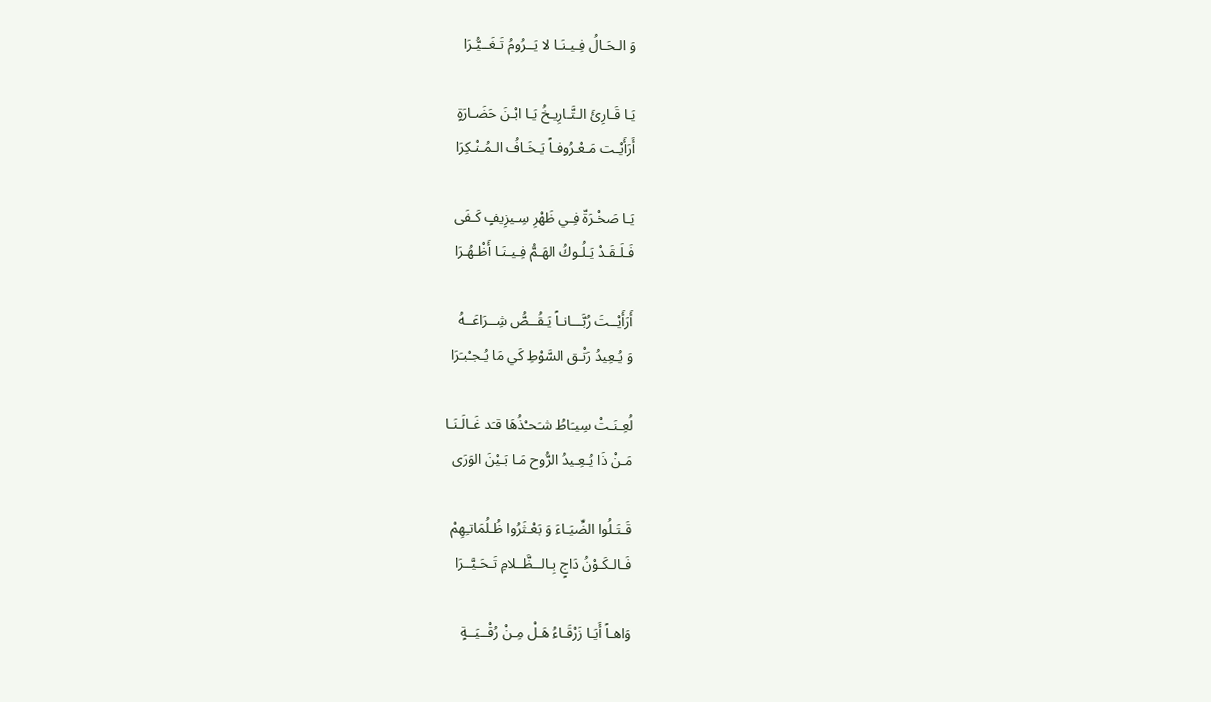وَ الـحَـالُ فِـيـنَـا لا يَــرُومُ تَـغَــيُّـرَا

يَـا قَـارِئَ الـتَّـارِيـخُ يَـا ابْـنَ حَضَـارَةٍ
أَرَأَيْـت مَـعْـرُوفـاً يَـخَـافُ الـمُـنْـكِرَا

يَـا صَخْـرَةّ فِـي ظَهْرِ سِـيزِيفٍ كَـفَى
فَـلَـقَـدْ يَـلُـوكُ الهَـمُّ فِـيـنَـا أَظْـهُـرَا

أَرَأَيْــتَ رُبَّـــانـاً يَـقُــصُّ شِــرَاعَــهُ
وَ يُـعِيدُ رَتْـق السَّوْطِ كَي مَا يُـجـْبـَرَا

لُعِـنَـتْ سِيـَاطُ شـَحـْذُهَا قـَد غَـالَـنَـا
مَـنْ ذَا يُـعِـيدُ الرُّوح مَـا بَـيْنَ الوَرَى

قَـتَـلُوا الضِّيَـاءَ وَ بَعْـثَرُوا ظُـلُمَاتـِهِمْ
فَـالـكَـوْنُ دَاجٍ بِـالــظَّــلامِ تَـحَـيَّــرَا

وَاهـاً أَيَـا زَرْقَـاءُ هَـلْ مِـنْ رُقْــيَــةٍ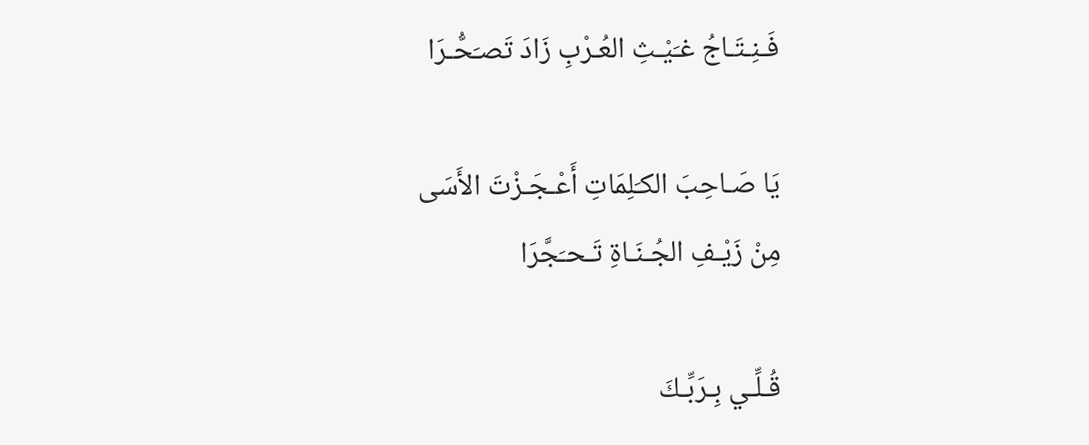فَـنِـتَـاجُ غـَيْـثِ العُـرْبِ زَادَ تَصـَحُّـرَا

يَا صَـاحِبَ الكـَلِمَاتِ أَعْـجَـزْتَ الأَسَى
مِنْ زَيْـفِ الجُـنَـاةِ تَـحـَجَّرَا

قُـلِّـي بِـرَبِّـكَ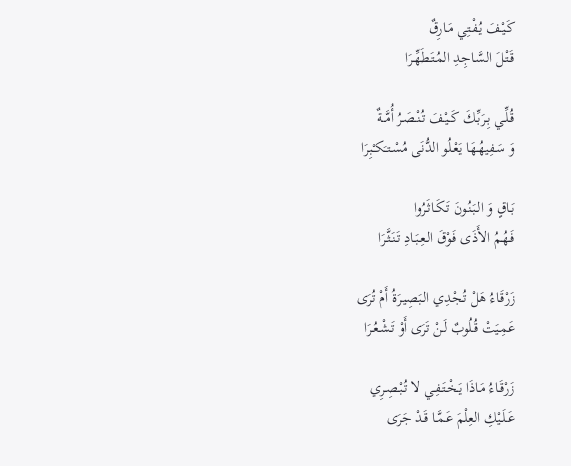كَـيْـفَ يُـفْـتِي مَـارِقٌ
قَـتْـلَ السَّـاجِدِ المُـتَـطَهِّـرَا

قُـلِّـي بِـرَبِّـكَ كَــيْـفَ تُـنْـصَـرُ أُمَّــةٌ
وَ سَـفِيهُـهَا يَعْـلُو الدُّنَى مُسْـتـَكـْبِرَا

بَـاقٍ وَ الـبَـنُـونَ تَـكَـاثَـرُوا
فَـهُـمُ الأَذَى فَـوْقَ الـعِـبَـادِ تَـنَـثَّـرَا

زَرْقَـاءُ هَلْ تُـجْدِي الـبَصِيـرَةُ أَمْ تُرَى
عَمِـيَتْ قُـلُوبٌ لَـنْ تَرَى أَوْ تَـشْـعُـرَا

زَرْقَـاءُ مَـاذَا يَـخْـتَـفِـي لا تُـبْـصِـرِي
عَـلَـيْكِ العِلْمَ عَـمَّـا قَـدْ جَرَى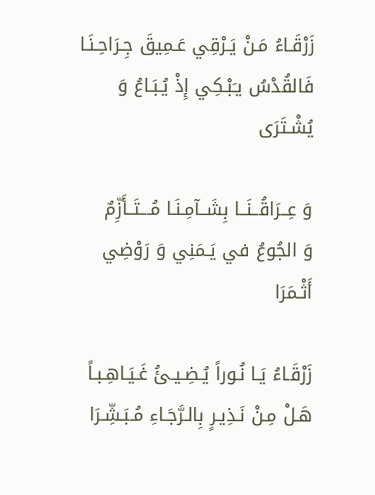زَرْقَـاءُ مَـنْ يَـرْقِي عَـمِيقَ جِـرَاحِـنَـا
فَالقُدْسُ يـَبْـكِي إِذْ يُـبَـاعُ وَ يُشْـتَرَى

وَ عِــرَاقُــنَــا بِشَــآمِـنَـا مُـــتَــأَزِّمٌ
وَ الجُوعُ في يَـمَنِي وَ رَوْضِي أَثْـمَرَا

زَرْقَـاءُ يَـا نُـوراً يُـضِـيـئُ غَـيَـاهِـبـاً
هَـلْ مِـنْ نَـذِيـرٍ بِالـرَّجَـاءِ مُـبَـشِّـرَا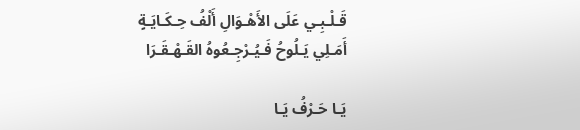قَـلْـبِـي عَلَى الأَهْـوَالِ أَلْفُ حِـكَـايَـةٍ
أَمَـلِي يَـلُوحُ فَـيُـرْجِـعُوهُ القَـهْـقَـرَا

يَـا حَـرْفُ يَـا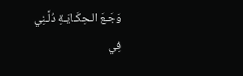وَجَـعَ الـحِكَـايَـةِ دُلَّـنِي
فِي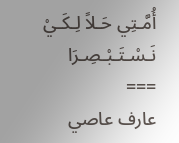أُمَّـتِي حَـلاً لِـكَـيْ نَـسْـتَـبْـصِـرَا
===
عارف عاصي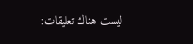ليست هناك تعليقات: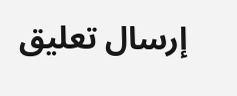إرسال تعليق